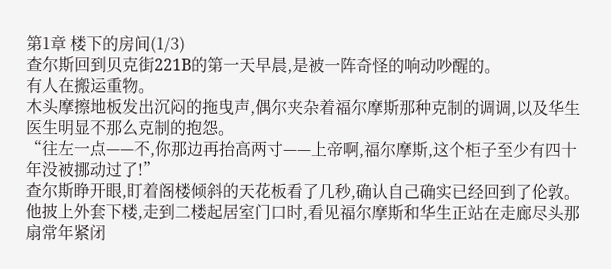第1章 楼下的房间(1/3)
查尔斯回到贝克街221B的第一天早晨,是被一阵奇怪的响动吵醒的。
有人在搬运重物。
木头摩擦地板发出沉闷的拖曳声,偶尔夹杂着福尔摩斯那种克制的调调,以及华生医生明显不那么克制的抱怨。
“往左一点——不,你那边再抬高两寸——上帝啊,福尔摩斯,这个柜子至少有四十年没被挪动过了!”
查尔斯睁开眼,盯着阁楼倾斜的天花板看了几秒,确认自己确实已经回到了伦敦。
他披上外套下楼,走到二楼起居室门口时,看见福尔摩斯和华生正站在走廊尽头那扇常年紧闭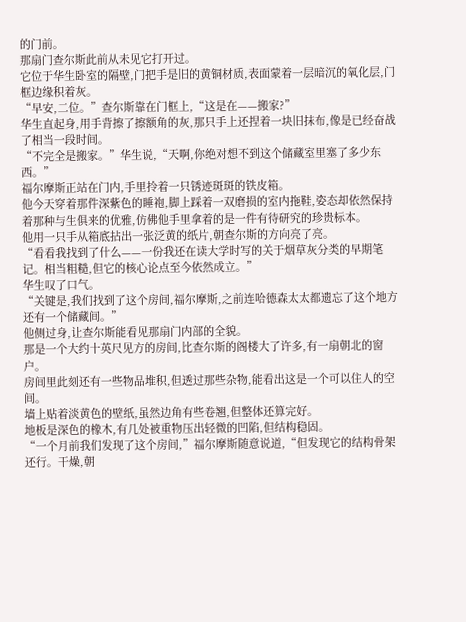的门前。
那扇门查尔斯此前从未见它打开过。
它位于华生卧室的隔壁,门把手是旧的黄铜材质,表面蒙着一层暗沉的氧化层,门框边缘积着灰。
“早安,二位。”查尔斯靠在门框上,“这是在——搬家?”
华生直起身,用手背擦了擦额角的灰,那只手上还捏着一块旧抹布,像是已经奋战了相当一段时间。
“不完全是搬家。”华生说,“天啊,你绝对想不到这个储藏室里塞了多少东西。”
福尔摩斯正站在门内,手里拎着一只锈迹斑斑的铁皮箱。
他今天穿着那件深紫色的睡袍,脚上踩着一双磨损的室内拖鞋,姿态却依然保持着那种与生俱来的优雅,仿佛他手里拿着的是一件有待研究的珍贵标本。
他用一只手从箱底拈出一张泛黄的纸片,朝查尔斯的方向亮了亮。
“看看我找到了什么——一份我还在读大学时写的关于烟草灰分类的早期笔记。相当粗糙,但它的核心论点至今依然成立。”
华生叹了口气。
“关键是,我们找到了这个房间,福尔摩斯,之前连哈德森太太都遗忘了这个地方还有一个储藏间。”
他侧过身,让查尔斯能看见那扇门内部的全貌。
那是一个大约十英尺见方的房间,比查尔斯的阁楼大了许多,有一扇朝北的窗户。
房间里此刻还有一些物品堆积,但透过那些杂物,能看出这是一个可以住人的空间。
墙上贴着淡黄色的壁纸,虽然边角有些卷翘,但整体还算完好。
地板是深色的橡木,有几处被重物压出轻微的凹陷,但结构稳固。
“一个月前我们发现了这个房间,”福尔摩斯随意说道,“但发现它的结构骨架还行。干燥,朝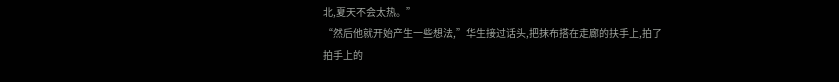北,夏天不会太热。”
“然后他就开始产生一些想法,”华生接过话头,把抹布搭在走廊的扶手上,拍了拍手上的